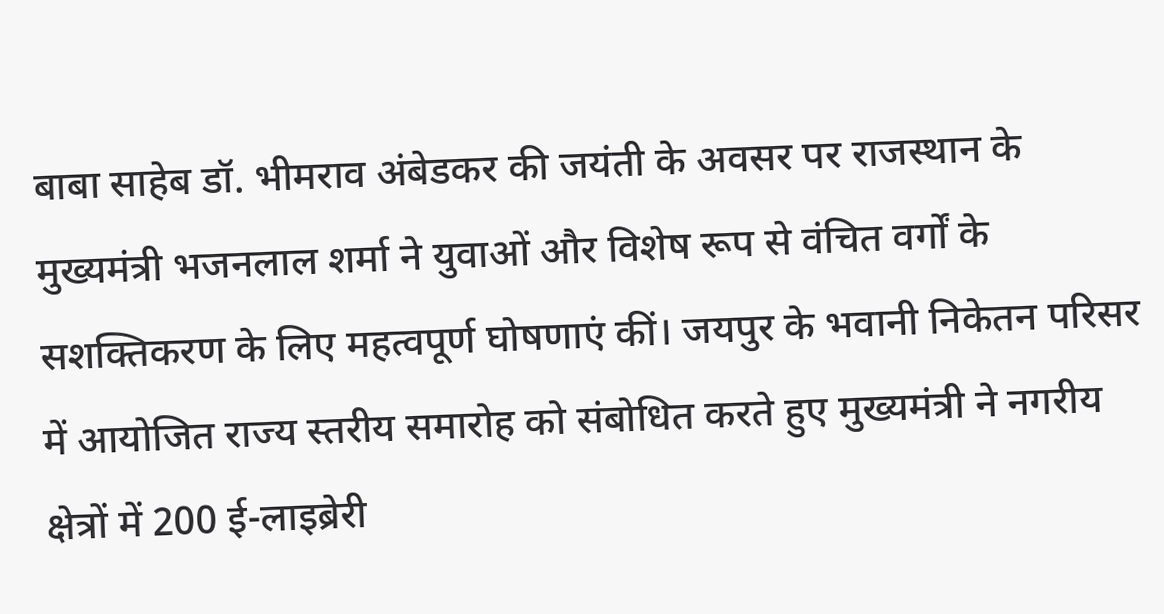बाबा साहेब डॉ. भीमराव अंबेडकर की जयंती के अवसर पर राजस्थान के मुख्यमंत्री भजनलाल शर्मा ने युवाओं और विशेष रूप से वंचित वर्गों के सशक्तिकरण के लिए महत्वपूर्ण घोषणाएं कीं। जयपुर के भवानी निकेतन परिसर में आयोजित राज्य स्तरीय समारोह को संबोधित करते हुए मुख्यमंत्री ने नगरीय क्षेत्रों में 200 ई-लाइब्रेरी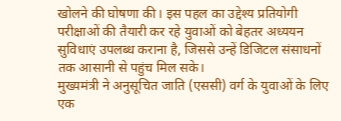खोलने की घोषणा की। इस पहल का उद्देश्य प्रतियोगी परीक्षाओं की तैयारी कर रहे युवाओं को बेहतर अध्ययन सुविधाएं उपलब्ध कराना है, जिससे उन्हें डिजिटल संसाधनों तक आसानी से पहुंच मिल सके।
मुख्यमंत्री ने अनुसूचित जाति (एससी) वर्ग के युवाओं के लिए एक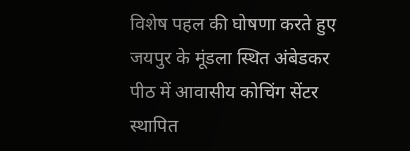विशेष पहल की घोषणा करते हुए जयपुर के मूंडला स्थित अंबेडकर पीठ में आवासीय कोचिंग सेंटर स्थापित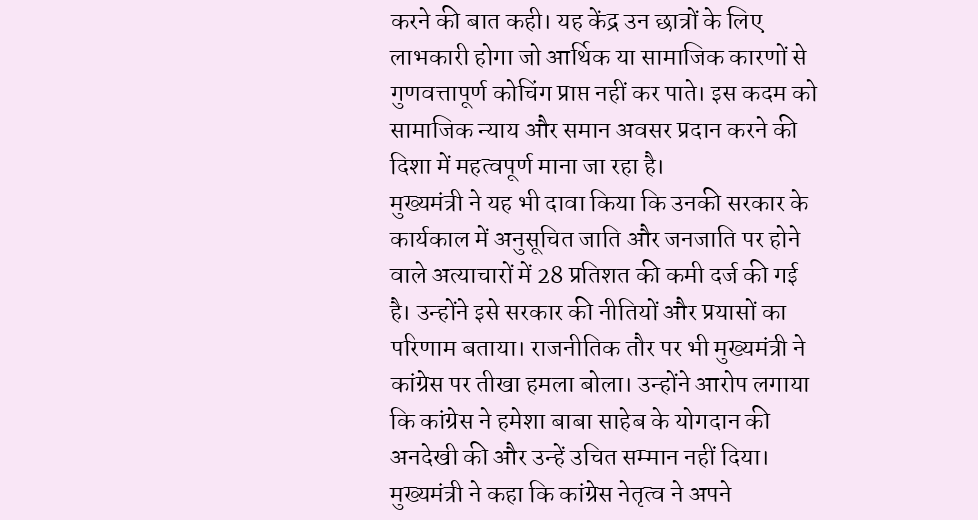करने की बात कही। यह केंद्र उन छात्रों के लिए लाभकारी होगा जो आर्थिक या सामाजिक कारणों से गुणवत्तापूर्ण कोचिंग प्राप्त नहीं कर पाते। इस कदम को सामाजिक न्याय और समान अवसर प्रदान करने की दिशा में महत्वपूर्ण माना जा रहा है।
मुख्यमंत्री ने यह भी दावा किया कि उनकी सरकार के कार्यकाल में अनुसूचित जाति और जनजाति पर होने वाले अत्याचारों में 28 प्रतिशत की कमी दर्ज की गई है। उन्होंने इसे सरकार की नीतियों और प्रयासों का परिणाम बताया। राजनीतिक तौर पर भी मुख्यमंत्री ने कांग्रेस पर तीखा हमला बोला। उन्होंने आरोप लगाया कि कांग्रेस ने हमेशा बाबा साहेब के योगदान की अनदेखी की और उन्हें उचित सम्मान नहीं दिया। मुख्यमंत्री ने कहा कि कांग्रेस नेतृत्व ने अपने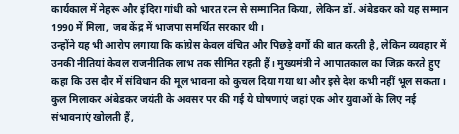कार्यकाल में नेहरू और इंदिरा गांधी को भारत रत्न से सम्मानित किया, लेकिन डॉ. अंबेडकर को यह सम्मान 1990 में मिला, जब केंद्र में भाजपा समर्थित सरकार थी।
उन्होंने यह भी आरोप लगाया कि कांग्रेस केवल वंचित और पिछड़े वर्गों की बात करती है, लेकिन व्यवहार में उनकी नीतियां केवल राजनीतिक लाभ तक सीमित रहती हैं। मुख्यमंत्री ने आपातकाल का जिक्र करते हुए कहा कि उस दौर में संविधान की मूल भावना को कुचल दिया गया था और इसे देश कभी नहीं भूल सकता। कुल मिलाकर अंबेडकर जयंती के अवसर पर की गई ये घोषणाएं जहां एक ओर युवाओं के लिए नई संभावनाएं खोलती हैं,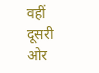वहीं दूसरी ओर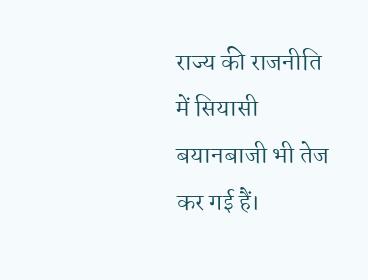राज्य की राजनीति में सियासी बयानबाजी भी तेज कर गई हैं।